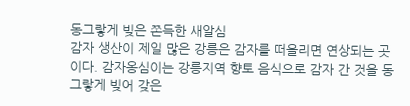동그랗게 빚은 쫀득한 새알심
감자 생산이 제일 많은 강릉은 감자를 떠올리면 연상되는 곳이다. 감자옹심이는 강릉지역 향토 음식으로 감자 간 것을 동그랗게 빚어 갖은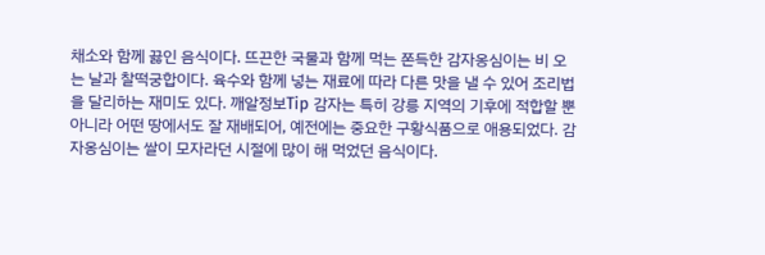채소와 함께 끓인 음식이다. 뜨끈한 국물과 함께 먹는 쫀득한 감자옹심이는 비 오는 날과 찰떡궁합이다. 육수와 함께 넣는 재료에 따라 다른 맛을 낼 수 있어 조리법을 달리하는 재미도 있다. 깨알정보Tip 감자는 특히 강릉 지역의 기후에 적합할 뿐 아니라 어떤 땅에서도 잘 재배되어, 예전에는 중요한 구황식품으로 애용되었다. 감자옹심이는 쌀이 모자라던 시절에 많이 해 먹었던 음식이다.